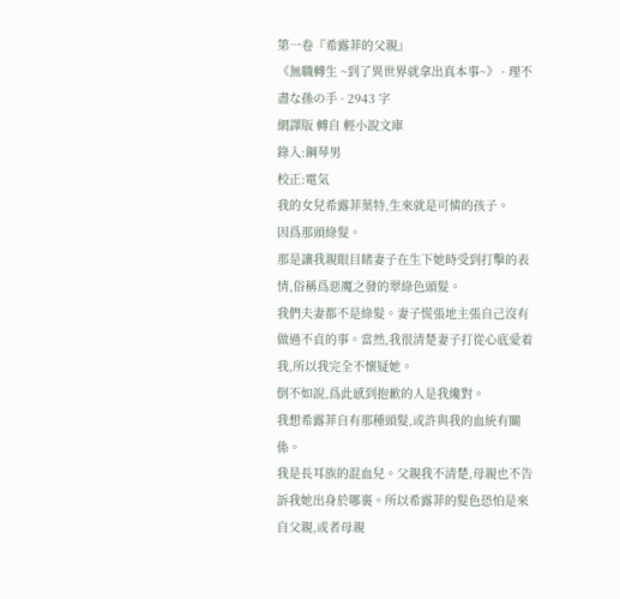第一卷『希露菲的父親』
《無職轉生 ~到了異世界就拿出真本事~》 · 理不盡な孫の手 · 2943 字
網譯版 轉自 輕小說文庫
錄入:鋼琴男
校正:電気
我的女兒希露菲葉特,生來就是可憐的孩子。
因爲那頭綠髮。
那是讓我親眼目睹妻子在生下她時受到打擊的表情,俗稱爲惡魔之發的翠綠色頭髮。
我們夫妻都不是綠髮。妻子慌張地主張自己沒有做過不貞的事。當然,我很清楚妻子打從心底愛着我,所以我完全不懷疑她。
倒不如說,爲此感到抱歉的人是我纔對。
我想希露菲自有那種頭髮,或許與我的血統有關係。
我是長耳族的混血兒。父親我不清楚,母親也不告訴我她出身於哪裏。所以希露菲的髮色恐怕是來自父親,或者母親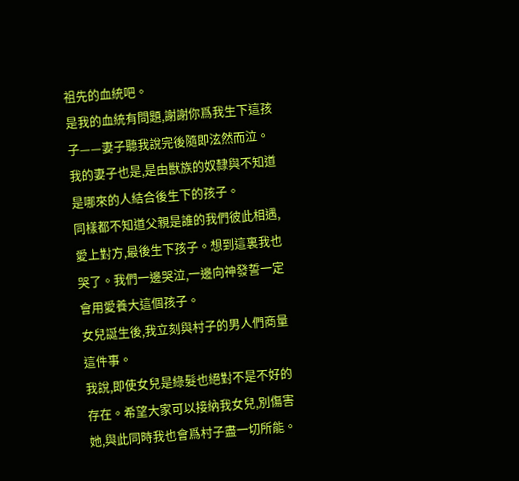祖先的血統吧。
是我的血統有問題,謝謝你爲我生下這孩子——妻子聽我說完後隨即泫然而泣。
我的妻子也是,是由獸族的奴隸與不知道是哪來的人結合後生下的孩子。
同樣都不知道父親是誰的我們彼此相遇,愛上對方,最後生下孩子。想到這裏我也哭了。我們一邊哭泣,一邊向神發誓一定會用愛養大這個孩子。
女兒誕生後,我立刻與村子的男人們商量這件事。
我說,即使女兒是綠髮也絕對不是不好的存在。希望大家可以接納我女兒,別傷害她,與此同時我也會爲村子盡一切所能。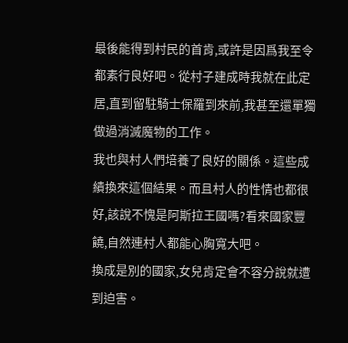最後能得到村民的首肯,或許是因爲我至令都素行良好吧。從村子建成時我就在此定居,直到留駐騎士保羅到來前,我甚至還單獨做過消滅魔物的工作。
我也與村人們培養了良好的關係。這些成績換來這個結果。而且村人的性情也都很好,該說不愧是阿斯拉王國嗎?看來國家豐饒,自然連村人都能心胸寬大吧。
換成是別的國家,女兒肯定會不容分說就遭到迫害。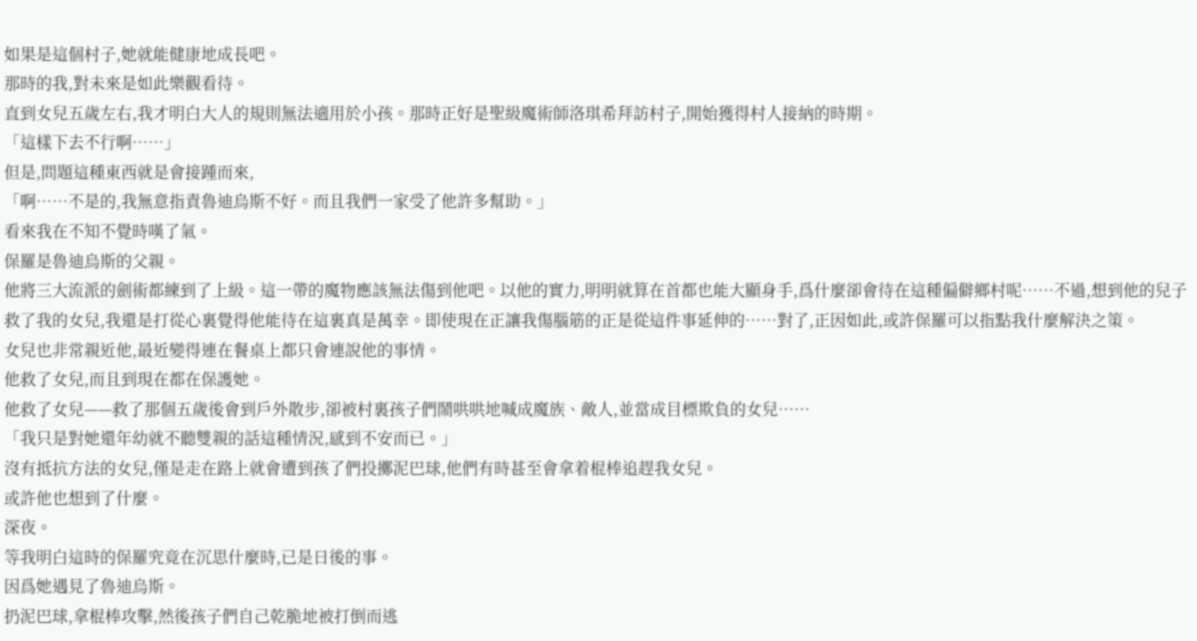如果是這個村子,她就能健康地成長吧。
那時的我,對未來是如此樂觀看待。
直到女兒五歲左右,我才明白大人的規則無法適用於小孩。那時正好是聖級魔術師洛琪希拜訪村子,開始獲得村人接納的時期。
「這樣下去不行啊……」
但是,問題這種東西就是會接踵而來,
「啊……不是的,我無意指責魯迪烏斯不好。而且我們一家受了他許多幫助。」
看來我在不知不覺時嘆了氣。
保羅是魯迪烏斯的父親。
他將三大流派的劍術都練到了上級。這一帶的魔物應該無法傷到他吧。以他的實力,明明就算在首都也能大顯身手,爲什麼卻會待在這種偏僻鄉村呢……不過,想到他的兒子救了我的女兒,我還是打從心裏覺得他能待在這裏真是萬幸。即使現在正讓我傷腦筋的正是從這件事延伸的……對了,正因如此,或許保羅可以指點我什麼解決之策。
女兒也非常親近他,最近變得連在餐桌上都只會連說他的事情。
他救了女兒,而且到現在都在保護她。
他救了女兒——救了那個五歲後會到戶外散步,卻被村裏孩子們鬧哄哄地喊成魔族、敵人,並當成目標欺負的女兒……
「我只是對她還年幼就不聽雙親的話這種情況,感到不安而已。」
沒有抵抗方法的女兒,僅是走在路上就會遭到孩了們投擲泥巴球,他們有時甚至會拿着棍棒追趕我女兒。
或許他也想到了什麼。
深夜。
等我明白這時的保羅究竟在沉思什麼時,已是日後的事。
因爲她遇見了魯迪烏斯。
扔泥巴球,拿棍棒攻擊,然後孩子們自己乾脆地被打倒而逃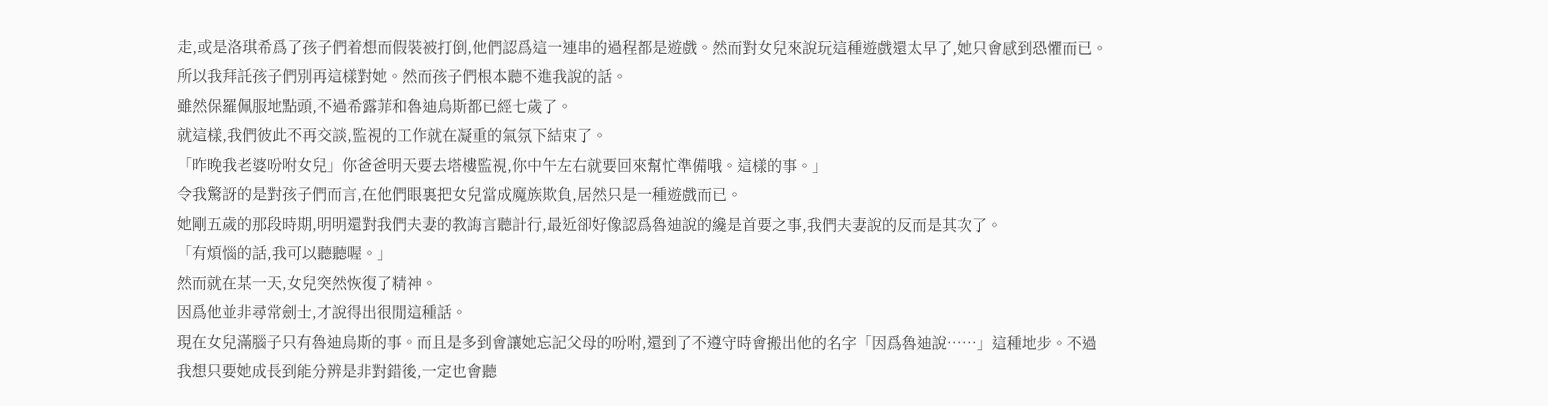走,或是洛琪希爲了孩子們着想而假裝被打倒,他們認爲這一連串的過程都是遊戲。然而對女兒來說玩這種遊戲還太早了,她只會感到恐懼而已。所以我拜託孩子們別再這樣對她。然而孩子們根本聽不進我說的話。
雖然保羅佩服地點頭,不過希露菲和魯迪烏斯都已經七歲了。
就這樣,我們彼此不再交談,監視的工作就在凝重的氣氛下結束了。
「昨晚我老婆吩咐女兒」你爸爸明天要去塔樓監視,你中午左右就要回來幫忙準備哦。這樣的事。」
令我驚訝的是對孩子們而言,在他們眼裏把女兒當成魔族欺負,居然只是一種遊戲而已。
她剛五歲的那段時期,明明還對我們夫妻的教誨言聽計行,最近卻好像認爲魯迪說的纔是首要之事,我們夫妻說的反而是其次了。
「有煩惱的話,我可以聽聽喔。」
然而就在某一天,女兒突然恢復了精神。
因爲他並非尋常劍士,才說得出很閒這種話。
現在女兒滿腦子只有魯迪烏斯的事。而且是多到會讓她忘記父母的吩咐,還到了不遵守時會搬出他的名字「因爲魯迪說……」這種地步。不過我想只要她成長到能分辨是非對錯後,一定也會聽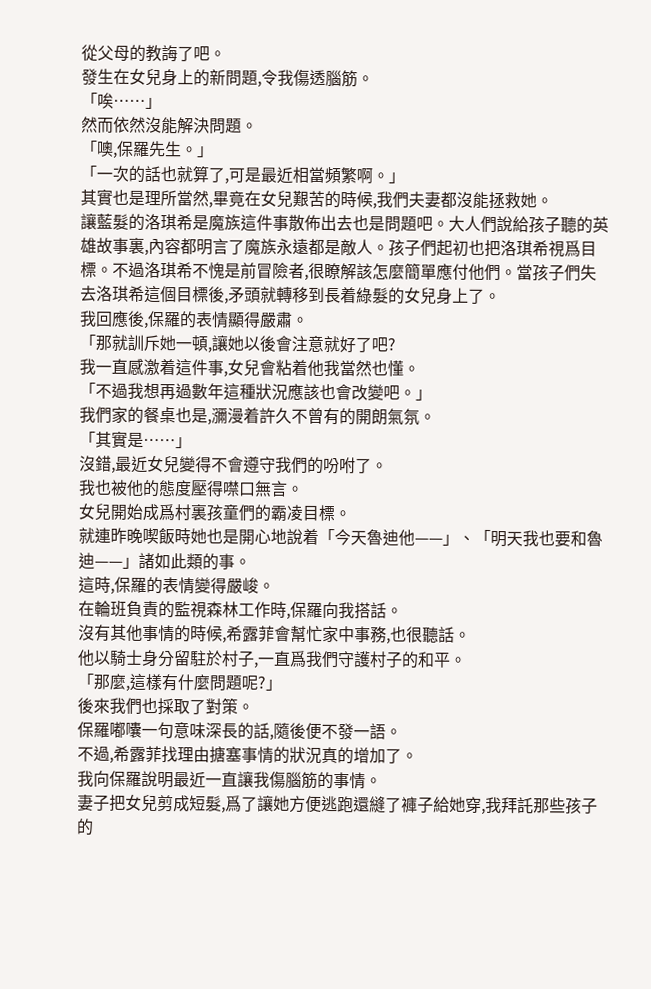從父母的教誨了吧。
發生在女兒身上的新問題,令我傷透腦筋。
「唉……」
然而依然沒能解決問題。
「噢,保羅先生。」
「一次的話也就算了,可是最近相當頻繁啊。」
其實也是理所當然,畢竟在女兒艱苦的時候,我們夫妻都沒能拯救她。
讓藍髮的洛琪希是魔族這件事散佈出去也是問題吧。大人們說給孩子聽的英雄故事裏,內容都明言了魔族永遠都是敵人。孩子們起初也把洛琪希視爲目標。不過洛琪希不愧是前冒險者,很瞭解該怎麼簡單應付他們。當孩子們失去洛琪希這個目標後,矛頭就轉移到長着綠髮的女兒身上了。
我回應後,保羅的表情顯得嚴肅。
「那就訓斥她一頓,讓她以後會注意就好了吧?
我一直感激着這件事,女兒會粘着他我當然也懂。
「不過我想再過數年這種狀況應該也會改變吧。」
我們家的餐桌也是,瀰漫着許久不曾有的開朗氣氛。
「其實是……」
沒錯,最近女兒變得不會遵守我們的吩咐了。
我也被他的態度壓得噤口無言。
女兒開始成爲村裏孩童們的霸凌目標。
就連昨晚喫飯時她也是開心地說着「今天魯迪他——」、「明天我也要和魯迪——」諸如此類的事。
這時,保羅的表情變得嚴峻。
在輪班負責的監視森林工作時,保羅向我搭話。
沒有其他事情的時候,希露菲會幫忙家中事務,也很聽話。
他以騎士身分留駐於村子,一直爲我們守護村子的和平。
「那麼,這樣有什麼問題呢?」
後來我們也採取了對策。
保羅嘟囔一句意味深長的話,隨後便不發一語。
不過,希露菲找理由搪塞事情的狀況真的增加了。
我向保羅說明最近一直讓我傷腦筋的事情。
妻子把女兒剪成短髮,爲了讓她方便逃跑還縫了褲子給她穿,我拜託那些孩子的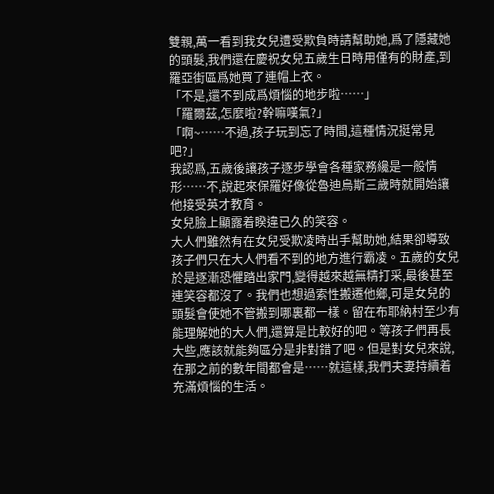雙親,萬一看到我女兒遭受欺負時請幫助她,爲了隱藏她的頭髮,我們還在慶祝女兒五歲生日時用僅有的財產,到羅亞街區爲她買了連帽上衣。
「不是,還不到成爲煩惱的地步啦……」
「羅爾茲,怎麼啦?幹嘛嘆氣?」
「啊~……不過,孩子玩到忘了時間,這種情況挺常見吧?」
我認爲,五歲後讓孩子逐步學會各種家務纔是一般情形……不,說起來保羅好像從魯迪烏斯三歲時就開始讓他接受英才教育。
女兒臉上顯露着睽違已久的笑容。
大人們雖然有在女兒受欺凌時出手幫助她,結果卻導致孩子們只在大人們看不到的地方進行霸凌。五歲的女兒於是逐漸恐懼踏出家門,變得越來越無精打采,最後甚至連笑容都沒了。我們也想過索性搬遷他鄉,可是女兒的頭髮會使她不管搬到哪裏都一樣。留在布耶納村至少有能理解她的大人們,還算是比較好的吧。等孩子們再長大些,應該就能夠區分是非對錯了吧。但是對女兒來說,在那之前的數年間都會是……就這樣,我們夫妻持續着充滿煩惱的生活。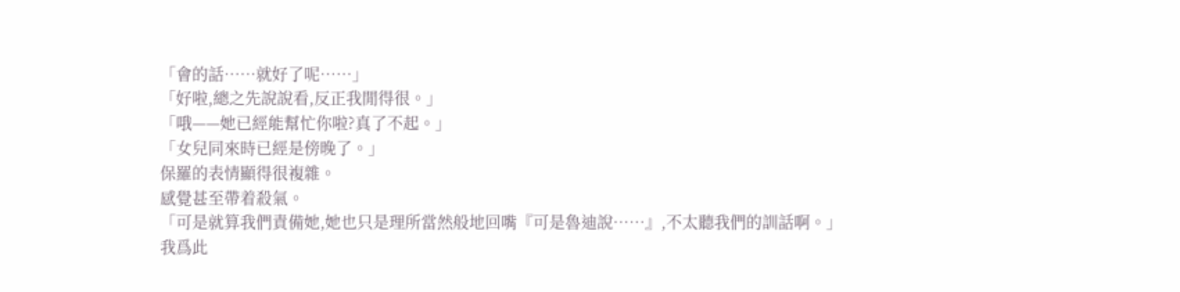「會的話……就好了呢……」
「好啦,總之先說說看,反正我閒得很。」
「哦——她已經能幫忙你啦?真了不起。」
「女兒同來時已經是傍晚了。」
保羅的表情顯得很複雜。
感覺甚至帶着殺氣。
「可是就算我們責備她,她也只是理所當然般地回嘴『可是魯迪說……』,不太聽我們的訓話啊。」
我爲此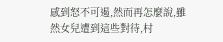感到怒不可遏,然而再怎麼說,雖然女兒遭到這些對待,村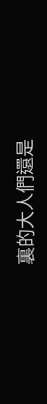裏的大人們還是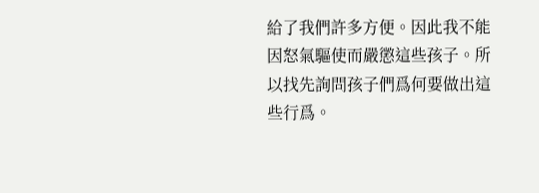給了我們許多方便。因此我不能因怒氣驅使而嚴懲這些孩子。所以找先詢問孩子們爲何要做出這些行爲。